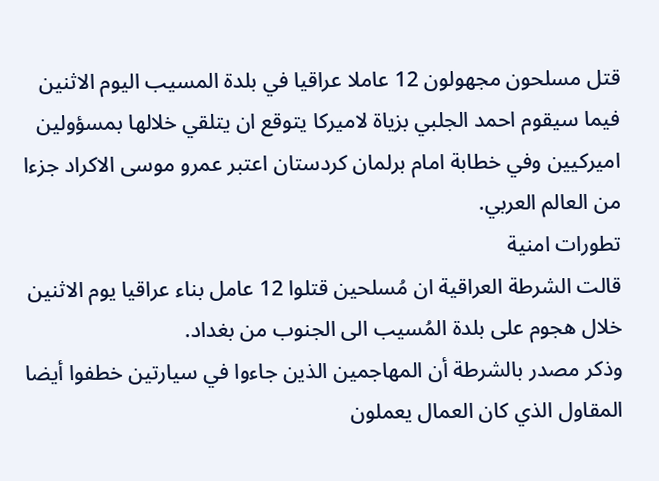قتل مسلحون مجهولون 12 عاملا عراقيا في بلدة المسيب اليوم الاثنين فيما سيقوم احمد الجلبي بزياة لاميركا يتوقع ان يتلقي خلالها بمسؤولين اميركيين وفي خطابة امام برلمان كردستان اعتبر عمرو موسى الاكراد جزءا من العالم العربي.
تطورات امنية
قالت الشرطة العراقية ان مُسلحين قتلوا 12 عامل بناء عراقيا يوم الاثنين خلال هجوم على بلدة المُسيب الى الجنوب من بغداد.
وذكر مصدر بالشرطة أن المهاجمين الذين جاءوا في سيارتين خطفوا أيضا المقاول الذي كان العمال يعملون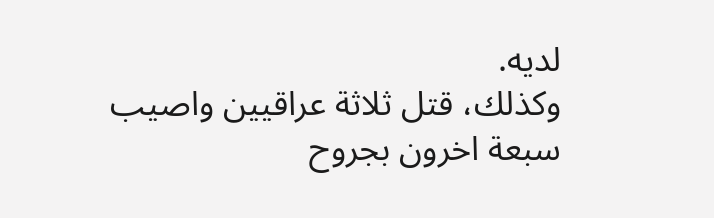لديه.
وكذلك، قتل ثلاثة عراقيين واصيب سبعة اخرون بجروح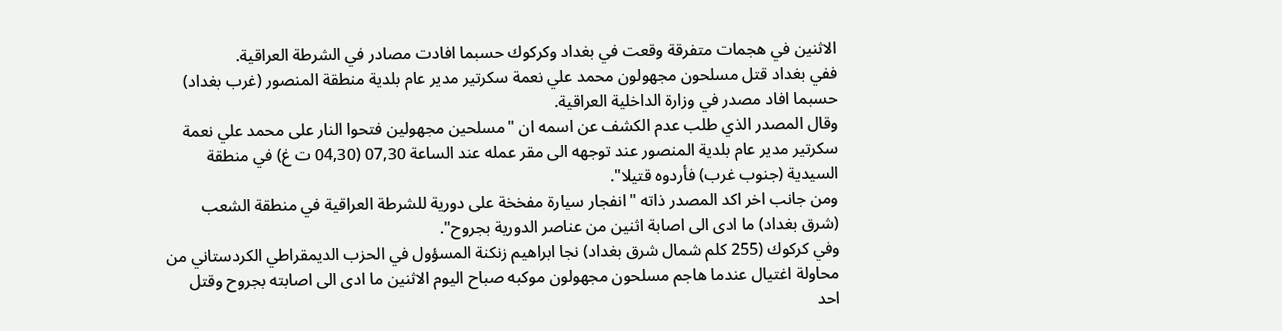الاثنين في هجمات متفرقة وقعت في بغداد وكركوك حسبما افادت مصادر في الشرطة العراقية.
ففي بغداد قتل مسلحون مجهولون محمد علي نعمة سكرتير مدير عام بلدية منطقة المنصور (غرب بغداد) حسبما افاد مصدر في وزارة الداخلية العراقية.
وقال المصدر الذي طلب عدم الكشف عن اسمه ان "مسلحين مجهولين فتحوا النار على محمد علي نعمة سكرتير مدير عام بلدية المنصور عند توجهه الى مقر عمله عند الساعة 07,30 (04,30 ت غ) في منطقة السيدية (جنوب غرب) فأردوه قتيلا".
ومن جانب اخر اكد المصدر ذاته "انفجار سيارة مفخخة على دورية للشرطة العراقية في منطقة الشعب (شرق بغداد) ما ادى الى اصابة اثنين من عناصر الدورية بجروح".
وفي كركوك (255 كلم شمال شرق بغداد) نجا ابراهيم زنكنة المسؤول في الحزب الديمقراطي الكردستاني من محاولة اغتيال عندما هاجم مسلحون مجهولون موكبه صباح اليوم الاثنين ما ادى الى اصابته بجروح وقتل احد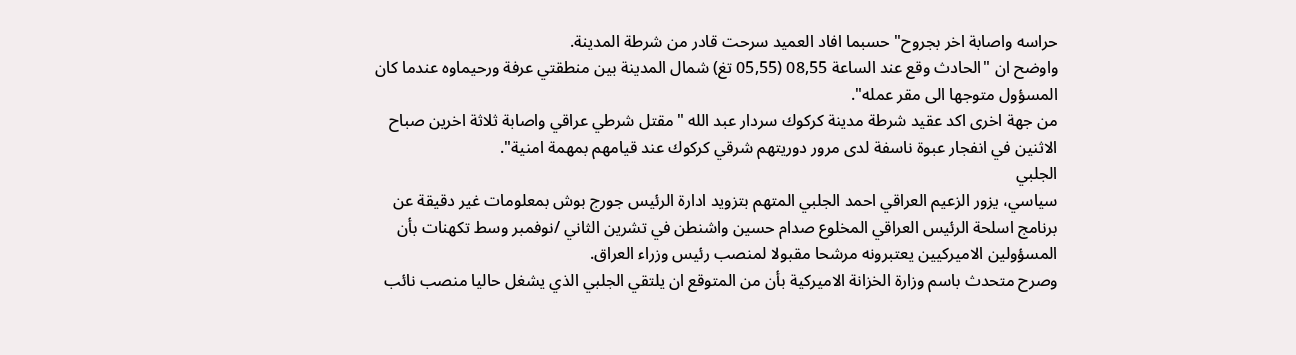حراسه واصابة اخر بجروح" حسبما افاد العميد سرحت قادر من شرطة المدينة.
واوضح ان "الحادث وقع عند الساعة 08,55 (05,55 تغ) شمال المدينة بين منطقتي عرفة ورحيماوه عندما كان المسؤول متوجها الى مقر عمله".
من جهة اخرى اكد عقيد شرطة مدينة كركوك سردار عبد الله "مقتل شرطي عراقي واصابة ثلاثة اخرين صباح الاثنين في انفجار عبوة ناسفة لدى مرور دوريتهم شرقي كركوك عند قيامهم بمهمة امنية".
الجلبي
سياسي، يزور الزعيم العراقي احمد الجلبي المتهم بتزويد ادارة الرئيس جورج بوش بمعلومات غير دقيقة عن برنامج اسلحة الرئيس العراقي المخلوع صدام حسين واشنطن في تشرين الثاني /نوفمبر وسط تكهنات بأن المسؤولين الاميركيين يعتبرونه مرشحا مقبولا لمنصب رئيس وزراء العراق.
وصرح متحدث باسم وزارة الخزانة الاميركية بأن من المتوقع ان يلتقي الجلبي الذي يشغل حاليا منصب نائب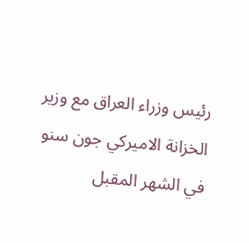رئيس وزراء العراق مع وزير الخزانة الاميركي جون سنو في الشهر المقبل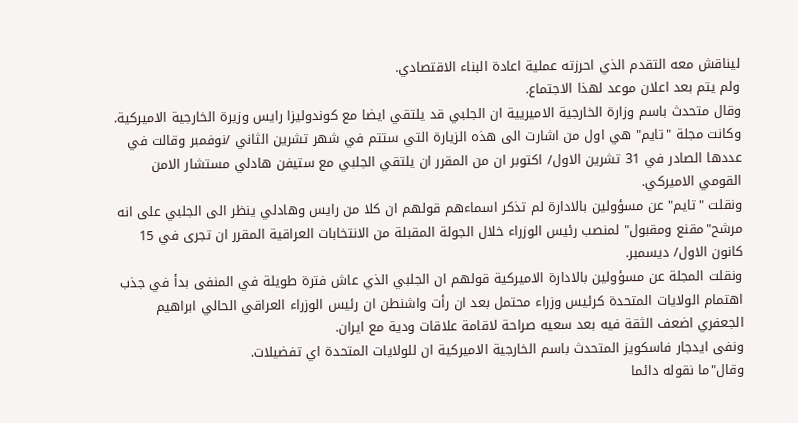ليناقش معه التقدم الذي احرزته عملية اعادة البناء الاقتصادي.
ولم يتم بعد اعلان موعد لهذا الاجتماع.
وقال متحدث باسم وزارة الخارجية الاميريية ان الجلبي قد يلتقي ايضا مع كوندوليزا رايس وزيرة الخارجية الاميركية.
وكانت مجلة "تايم" هي اول من اشارت الى هذه الزيارة التي ستتم في شهر تشرين الثاني /نوفمبر وقالت في عددها الصادر في 31 تشرين الاول/ اكتوبر ان من المقرر ان يلتقي الجلبي مع ستيفن هادلي مستشار الامن القومي الاميركي.
ونقلت "تايم" عن مسؤولين بالادارة لم تذكر اسماءهم قولهم ان كلا من رايس وهادلي ينظر الى الجلبي على انه مرشح"مقنع ومقبول" لمنصب رئيس الوزراء خلال الجولة المقبلة من الانتخابات العراقية المقرر ان تجرى في 15 كانون الاول/ ديسمبر.
ونقلت المجلة عن مسؤولين بالادارة الاميركية قولهم ان الجلبي الذي عاش فترة طويلة في المنفى بدأ في جذب اهتمام الولايات المتحدة كرئيس وزراء محتمل بعد ان رأت واشنطن ان رئيس الوزراء العراقي الحالي ابراهيم الجعفري اضعف الثقة فيه بعد سعيه صراحة لاقامة علاقات ودية مع ايران.
ونفى ايدجار فاسكويز المتحدث باسم الخارجية الاميركية ان للولايات المتحدة اي تفضيلات.
وقال"ما نقوله دائما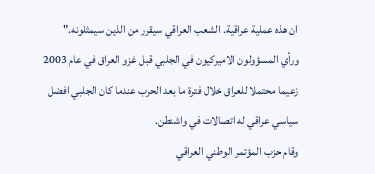ان هذه عملية عراقية. الشعب العراقي سيقرر من الذين سيمثلونه."
ورأي المسؤولون الاميركيون في الجلبي قبل غزو العراق في عام 2003 زعيما محتملا للعراق خلال فترة ما بعد الحرب عندما كان الجلبي افضل سياسي عراقي له اتصالات في واشنطن.
وقام حزب المؤتمر الوطني العراقي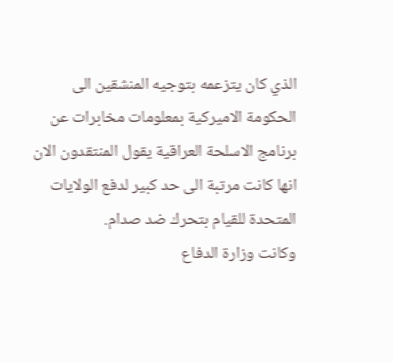الذي كان يتزعمه بتوجيه المنشقين الى الحكومة الاميركية بمعلومات مخابرات عن برنامج الاسلحة العراقية يقول المنتقدون الان انها كانت مرتبة الى حد كبير لدفع الولايات المتحدة للقيام بتحرك ضد صدام.
وكانت وزارة الدفاع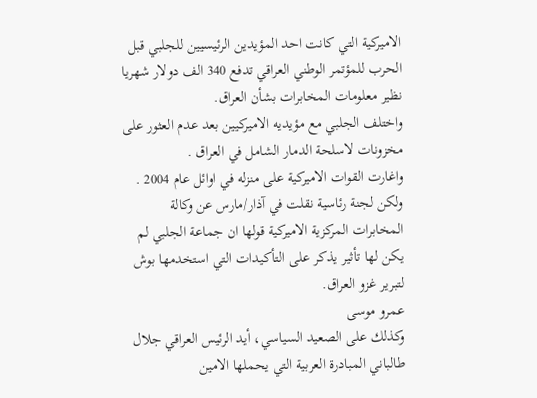الاميركية التي كانت احد المؤيدين الرئيسيين للجلبي قبل الحرب للمؤتمر الوطني العراقي تدفع 340 الف دولار شهريا نظير معلومات المخابرات بشأن العراق.
واختلف الجلبي مع مؤيديه الاميركيين بعد عدم العثور على مخزونات لاسلحة الدمار الشامل في العراق .
واغارت القوات الاميركية على منزله في اوائل عام 2004 .
ولكن لجنة رئاسية نقلت في آذار/مارس عن وكالة المخابرات المركزية الاميركية قولها ان جماعة الجلبي لم يكن لها تأثير يذكر على التأكيدات التي استخدمها بوش لتبرير غزو العراق.
عمرو موسى
وكذلك على الصعيد السياسي، أيد الرئيس العراقي جلال طالباني المبادرة العربية التي يحملها الامين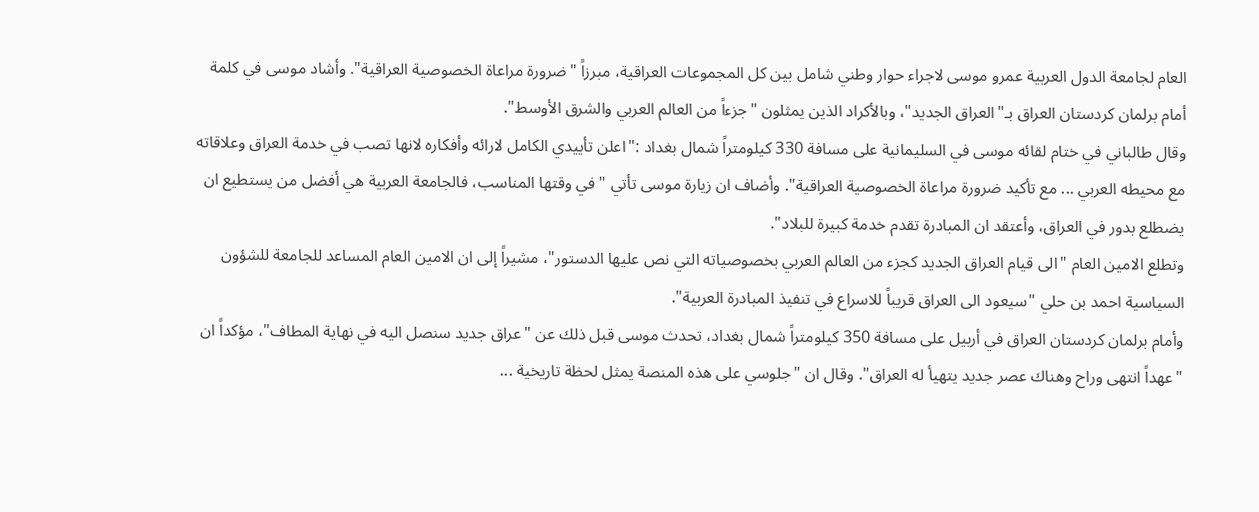العام لجامعة الدول العربية عمرو موسى لاجراء حوار وطني شامل بين كل المجموعات العراقية، مبرزاً "ضرورة مراعاة الخصوصية العراقية". وأشاد موسى في كلمة أمام برلمان كردستان العراق بـ"العراق الجديد"، وبالأكراد الذين يمثلون "جزءاً من العالم العربي والشرق الأوسط".
وقال طالباني في ختام لقائه موسى في السليمانية على مسافة 330 كيلومتراً شمال بغداد :"اعلن تأييدي الكامل لارائه وأفكاره لانها تصب في خدمة العراق وعلاقاته مع محيطه العربي ... مع تأكيد ضرورة مراعاة الخصوصية العراقية". وأضاف ان زيارة موسى تأتي "في وقتها المناسب، فالجامعة العربية هي أفضل من يستطيع ان يضطلع بدور في العراق، وأعتقد ان المبادرة تقدم خدمة كبيرة للبلاد".
وتطلع الامين العام "الى قيام العراق الجديد كجزء من العالم العربي بخصوصياته التي نص عليها الدستور"، مشيراً إلى ان الامين العام المساعد للجامعة للشؤون السياسية احمد بن حلي "سيعود الى العراق قريباً للاسراع في تنفيذ المبادرة العربية".
وأمام برلمان كردستان العراق في أربيل على مسافة 350 كيلومتراً شمال بغداد، تحدث موسى قبل ذلك عن "عراق جديد سنصل اليه في نهاية المطاف"، مؤكداً ان "عهداً انتهى وراح وهناك عصر جديد يتهيأ له العراق". وقال ان "جلوسي على هذه المنصة يمثل لحظة تاريخية ...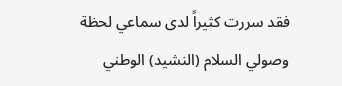فقد سررت كثيراً لدى سماعي لحظة وصولي السلام (النشيد) الوطني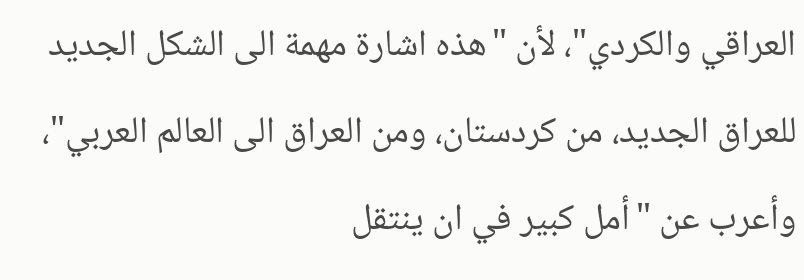العراقي والكردي"، لأن "هذه اشارة مهمة الى الشكل الجديد للعراق الجديد، من كردستان، ومن العراق الى العالم العربي"، وأعرب عن "أمل كبير في ان ينتقل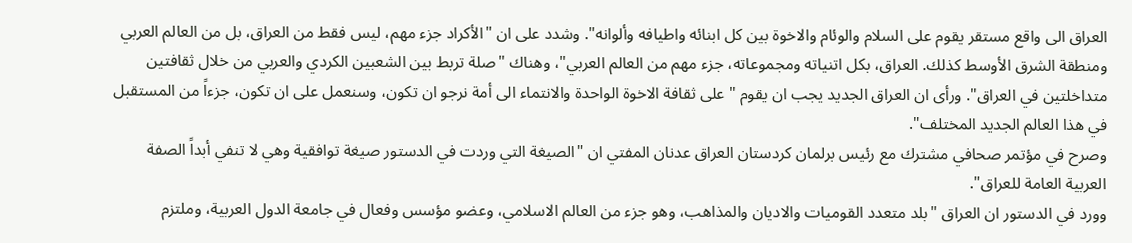العراق الى واقع مستقر يقوم على السلام والوئام والاخوة بين كل ابنائه واطيافه وألوانه". وشدد على ان "الأكراد جزء مهم، ليس فقط من العراق، بل من العالم العربي ومنطقة الشرق الأوسط كذلك. العراق، بكل اتنياته ومجموعاته، جزء مهم من العالم العربي"، وهناك "صلة تربط بين الشعبين الكردي والعربي من خلال ثقافتين متداخلتين في العراق". ورأى ان العراق الجديد يجب ان يقوم "على ثقافة الاخوة الواحدة والانتماء الى أمة نرجو ان تكون، وسنعمل على ان تكون، جزءاً من المستقبل في هذا العالم الجديد المختلف".
وصرح في مؤتمر صحافي مشترك مع رئيس برلمان كردستان العراق عدنان المفتي ان "الصيغة التي وردت في الدستور صيغة توافقية وهي لا تنفي أبداً الصفة العربية العامة للعراق".
وورد في الدستور ان العراق "بلد متعدد القوميات والاديان والمذاهب، وهو جزء من العالم الاسلامي، وعضو مؤسس وفعال في جامعة الدول العربية، وملتزم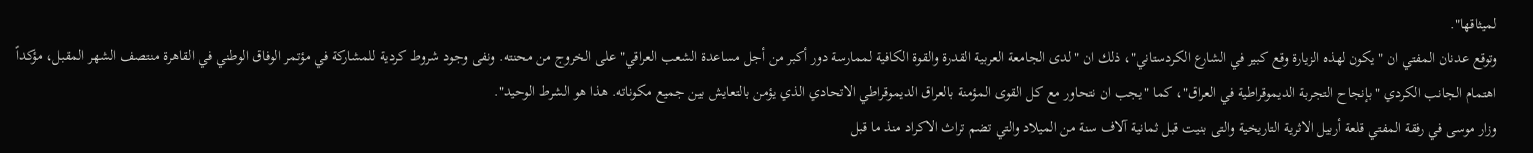لميثاقها".
وتوقع عدنان المفتي ان "يكون لهذه الزيارة وقع كبير في الشارع الكردستاني"، ذلك ان "لدى الجامعة العربية القدرة والقوة الكافية لممارسة دور أكبر من أجل مساعدة الشعب العراقي" على الخروج من محنته. ونفى وجود شروط كردية للمشاركة في مؤتمر الوفاق الوطني في القاهرة منتصف الشهر المقبل، مؤكداً اهتمام الجانب الكردي "بإنجاح التجربة الديموقراطية في العراق"، كما "يجب ان نتحاور مع كل القوى المؤمنة بالعراق الديموقراطي الاتحادي الذي يؤمن بالتعايش بين جميع مكوناته. هذا هو الشرط الوحيد".
وزار موسى في رفقة المفتي قلعة أربيل الاثرية التاريخية والتى بنيت قبل ثمانية آلاف سنة من الميلاد والتي تضم تراث الاكراد منذ ما قبل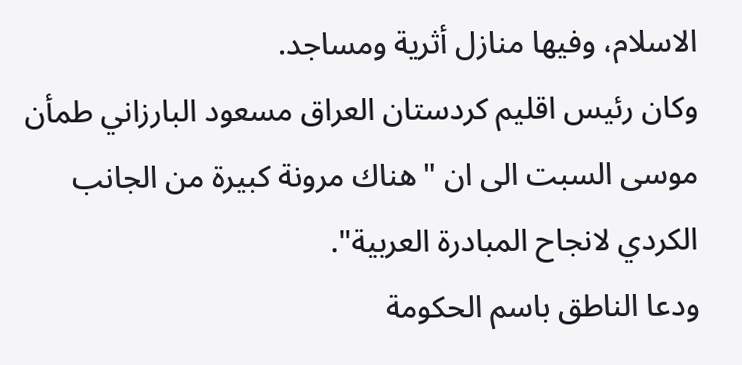الاسلام، وفيها منازل أثرية ومساجد.
وكان رئيس اقليم كردستان العراق مسعود البارزاني طمأن موسى السبت الى ان "هناك مرونة كبيرة من الجانب الكردي لانجاح المبادرة العربية".
ودعا الناطق باسم الحكومة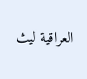العراقية ليث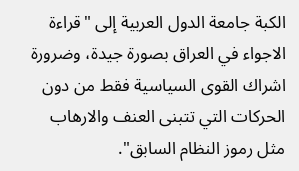الكبة جامعة الدول العربية إلى "قراءة الاجواء في العراق بصورة جيدة، وضرورة اشراك القوى السياسية فقط من دون الحركات التي تتبنى العنف والارهاب مثل رموز النظام السابق".